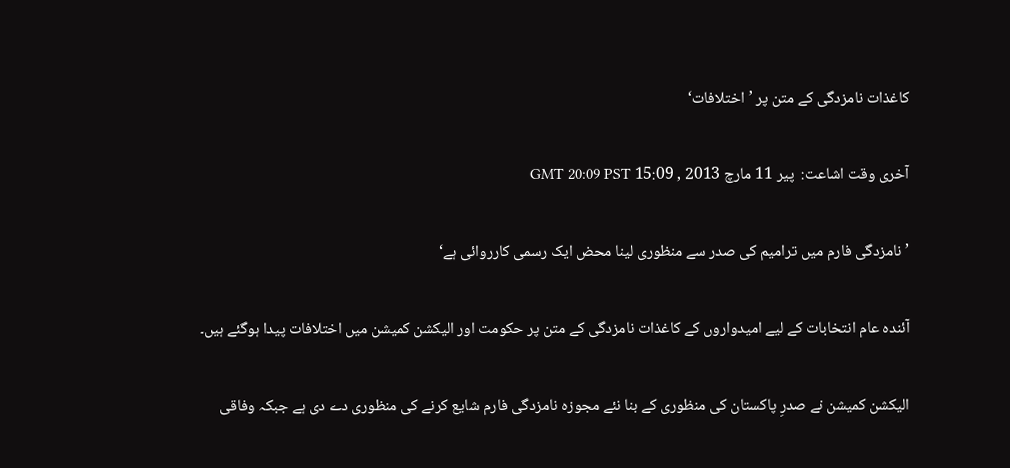کاغذات نامزدگی کے متن پر ’اختلافات‘

آخری وقت اشاعت:  پير 11 مارچ 2013 , 15:09 GMT 20:09 PST

’ نامزدگی فارم میں ترامیم کی صدر سے منظوری لینا محض ایک رسمی کارروائی ہے‘

آئندہ عام انتخابات کے لیے امیدواروں کے کاغذات نامزدگی کے متن پر حکومت اور الیکشن کمیشن میں اختلافات پیدا ہوگئے ہیں۔

الیکشن کمیشن نے صدرِ پاکستان کی منظوری کے بنا نئے مجوزہ نامزدگی فارم شایع کرنے کی منظوری دے دی ہے جبکہ وفاقی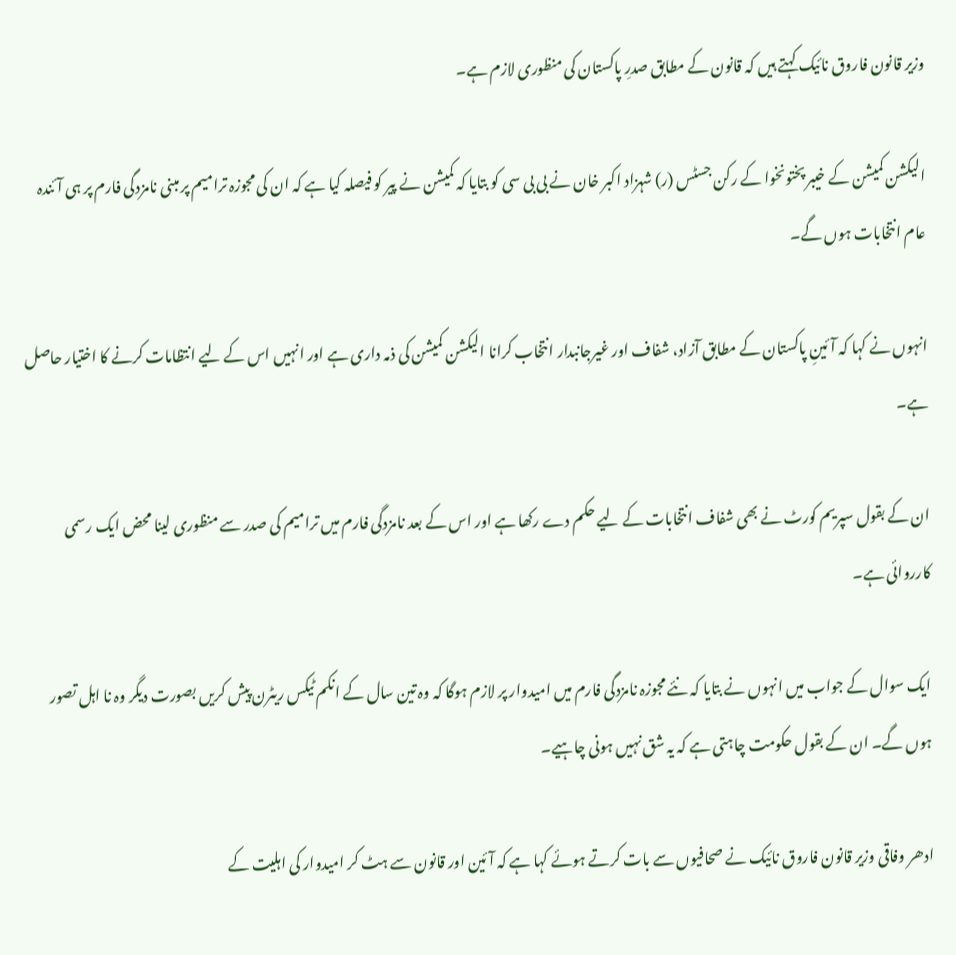وزیر قانون فاروق نائیک کہتے ہیں کہ قانون کے مطابق صدرِ پاکستان کی منظوری لازم ہے۔

الیکشن کمیشن کے خیبر پختونخوا کے رکن جسٹس (ر) شہزاد اکبر خان نے بی بی سی کو بتایا کہ کمیشن نے پیر کو فیصلہ کیا ہے کہ ان کی مجوزہ ترامیم پر مبنی نامزدگی فارم پر ہی آئندہ عام انتخابات ہوں گے۔

انہوں نے کہا کہ آئینِ پاکستان کے مطابق آزاد، شفاف اور غیرجانبدار انتخاب کرانا الیکشن کمیشن کی ذمہ داری ہے اور انہیں اس کے لیے انتظامات کرنے کا اختیار حاصل ہے۔

ان کے بقول سپریم کورٹ نے بھی شفاف انتخابات کے لیے حکم دے رکھا ہے اور اس کے بعد نامزدگی فارم میں ترامیم کی صدر سے منظوری لینا محض ایک رسمی کارروائی ہے۔

ایک سوال کے جواب میں انہوں نے بتایا کہ نئے مجوزہ نامزدگی فارم میں امیدوار پر لازم ہوگا کہ وہ تین سال کے انکم ٹیکس ریٹرن پیش کریں بصورت دیگر وہ نا اہل تصور ہوں گے۔ ان کے بقول حکومت چاہتی ہے کہ یہ شق نہیں ہونی چاہیے۔

ادھر وفاقی وزیر قانون فاروق نائیک نے صحافیوں سے بات کرتے ہوئے کہا ہے کہ آئین اور قانون سے ہٹ کر امیدوار کی اہلیت کے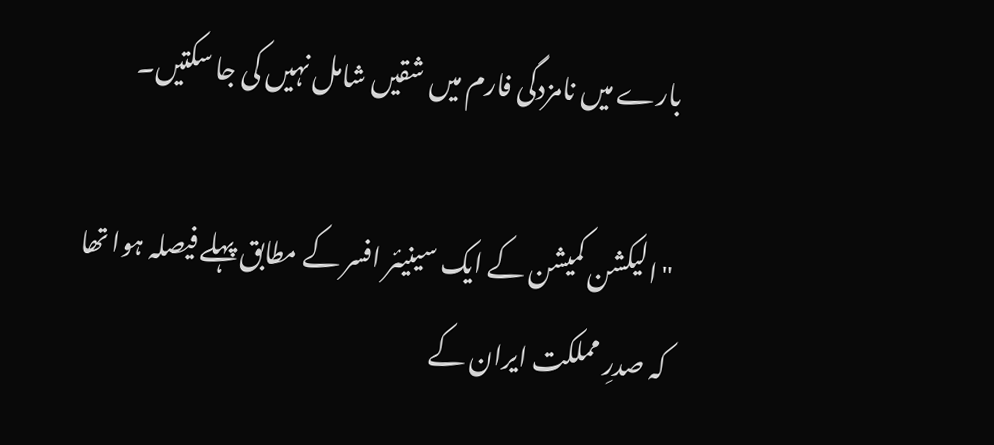بارے میں نامزدگی فارم میں شقیں شامل نہیں کی جا سکتیں۔

"الیکشن کمیشن کے ایک سینیئر افسر کے مطابق پہلے فیصلہ ہوا تھا کہ صدرِ مملکت ایران کے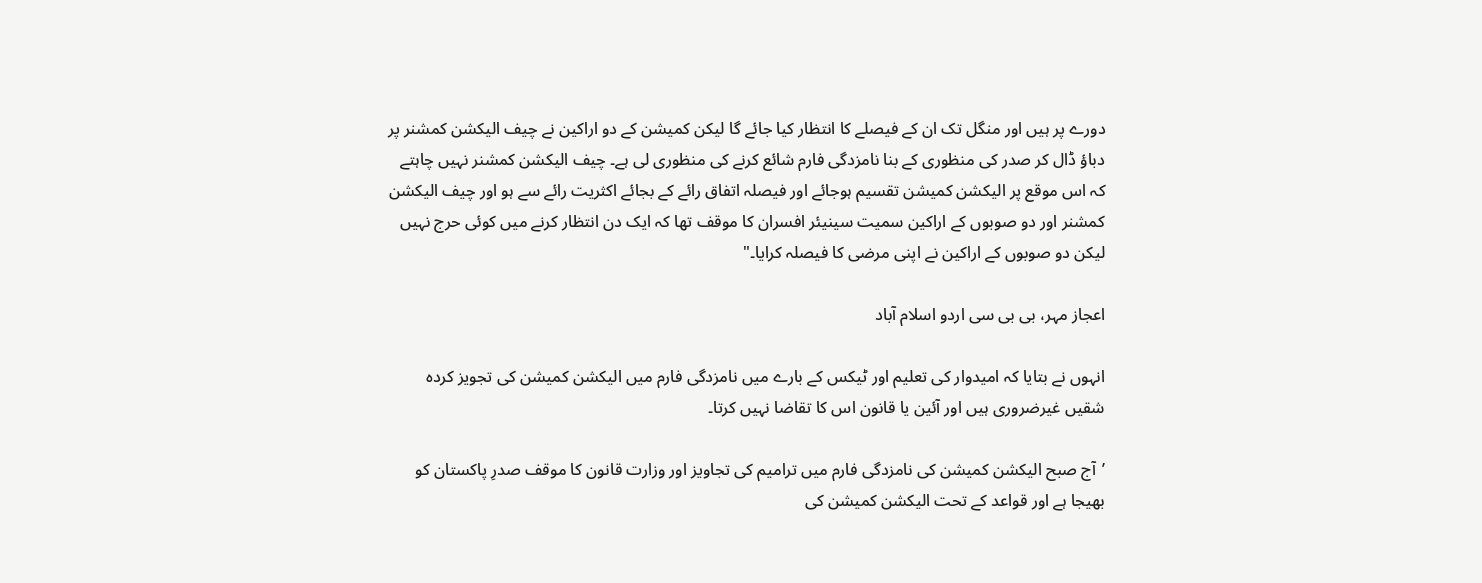دورے پر ہیں اور منگل تک ان کے فیصلے کا انتظار کیا جائے گا لیکن کمیشن کے دو اراکین نے چیف الیکشن کمشنر پر دباؤ ڈال کر صدر کی منظوری کے بنا نامزدگی فارم شائع کرنے کی منظوری لی ہے۔ چیف الیکشن کمشنر نہیں چاہتے کہ اس موقع پر الیکشن کمیشن تقسیم ہوجائے اور فیصلہ اتفاق رائے کے بجائے اکثریت رائے سے ہو اور چیف الیکشن کمشنر اور دو صوبوں کے اراکین سمیت سینیئر افسران کا موقف تھا کہ ایک دن انتظار کرنے میں کوئی حرج نہیں لیکن دو صوبوں کے اراکین نے اپنی مرضی کا فیصلہ کرایا۔"

اعجاز مہر، بی بی سی اردو اسلام آباد

انہوں نے بتایا کہ امیدوار کی تعلیم اور ٹیکس کے بارے میں نامزدگی فارم میں الیکشن کمیشن کی تجویز کردہ شقیں غیرضروری ہیں اور آئین یا قانون اس کا تقاضا نہیں کرتا۔

’آج صبح الیکشن کمیشن کی نامزدگی فارم میں ترامیم کی تجاویز اور وزارت قانون کا موقف صدرِ پاکستان کو بھیجا ہے اور قواعد کے تحت الیکشن کمیشن کی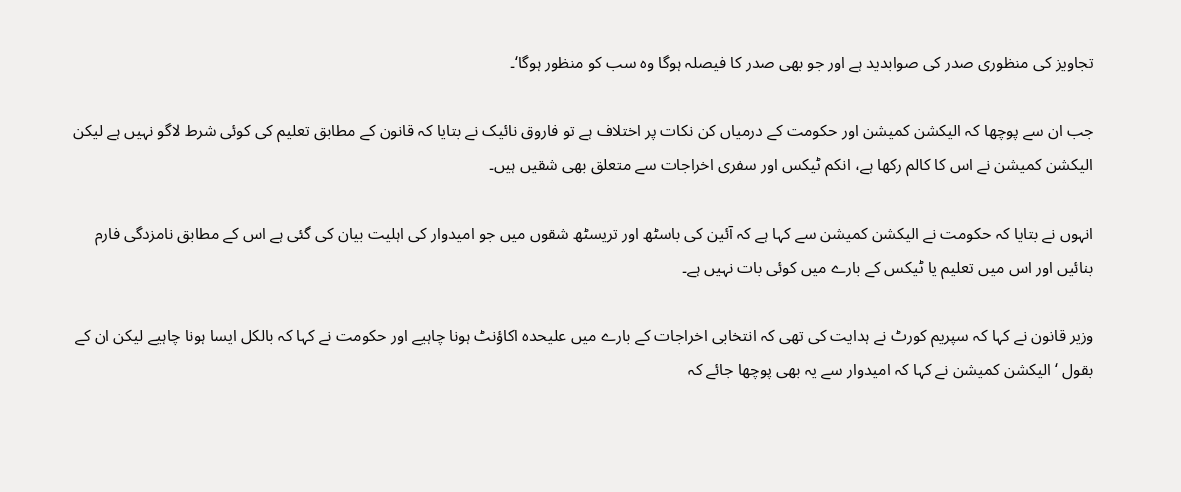تجاویز کی منظوری صدر کی صوابدید ہے اور جو بھی صدر کا فیصلہ ہوگا وہ سب کو منظور ہوگا‘۔

جب ان سے پوچھا کہ الیکشن کمیشن اور حکومت کے درمیاں کن نکات پر اختلاف ہے تو فاروق نائیک نے بتایا کہ قانون کے مطابق تعلیم کی کوئی شرط لاگو نہیں ہے لیکن الیکشن کمیشن نے اس کا کالم رکھا ہے، انکم ٹیکس اور سفری اخراجات سے متعلق بھی شقیں ہیں۔

انہوں نے بتایا کہ حکومت نے الیکشن کمیشن سے کہا ہے کہ آئین کی باسٹھ اور تریسٹھ شقوں میں جو امیدوار کی اہلیت بیان کی گئی ہے اس کے مطابق نامزدگی فارم بنائیں اور اس میں تعلیم یا ٹیکس کے بارے میں کوئی بات نہیں ہے۔

وزیر قانون نے کہا کہ سپریم کورٹ نے ہدایت کی تھی کہ انتخابی اخراجات کے بارے میں علیحدہ اکاؤنٹ ہونا چاہیے اور حکومت نے کہا کہ بالکل ایسا ہونا چاہیے لیکن ان کے بقول ‘الیکشن کمیشن نے کہا کہ امیدوار سے یہ بھی پوچھا جائے کہ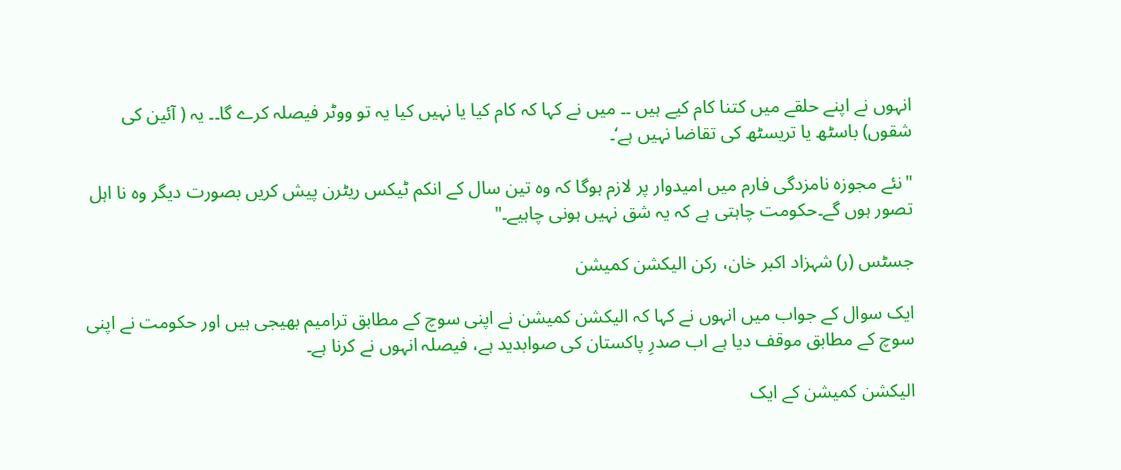انہوں نے اپنے حلقے میں کتنا کام کیے ہیں ۔۔ میں نے کہا کہ کام کیا یا نہیں کیا یہ تو ووٹر فیصلہ کرے گا۔۔ یہ ( آئین کی شقوں) باسٹھ یا تریسٹھ کی تقاضا نہیں ہے‘۔

"نئے مجوزہ نامزدگی فارم میں امیدوار پر لازم ہوگا کہ وہ تین سال کے انکم ٹیکس ریٹرن پیش کریں بصورت دیگر وہ نا اہل تصور ہوں گے۔حکومت چاہتی ہے کہ یہ شق نہیں ہونی چاہیے۔"

جسٹس (ر) شہزاد اکبر خان، رکن الیکشن کمیشن

ایک سوال کے جواب میں انہوں نے کہا کہ الیکشن کمیشن نے اپنی سوچ کے مطابق ترامیم بھیجی ہیں اور حکومت نے اپنی سوچ کے مطابق موقف دیا ہے اب صدرِ پاکستان کی صوابدید ہے، فیصلہ انہوں نے کرنا ہے۔

الیکشن کمیشن کے ایک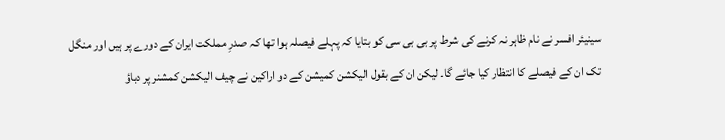سینیئر افسر نے نام ظاہر نہ کرنے کی شرط پر بی بی سی کو بتایا کہ پہلے فیصلہ ہوا تھا کہ صدرِ مملکت ایران کے دورے پر ہیں اور منگل تک ان کے فیصلے کا انتظار کیا جائے گا۔ لیکن ان کے بقول الیکشن کمیشن کے دو اراکین نے چیف الیکشن کمشنر پر دباؤ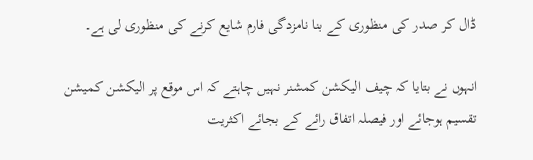ڈال کر صدر کی منظوری کے بنا نامزدگی فارم شایع کرنے کی منظوری لی ہے۔

انہوں نے بتایا کہ چیف الیکشن کمشنر نہیں چاہتے کہ اس موقع پر الیکشن کمیشن تقسیم ہوجائے اور فیصلہ اتفاق رائے کے بجائے اکثریت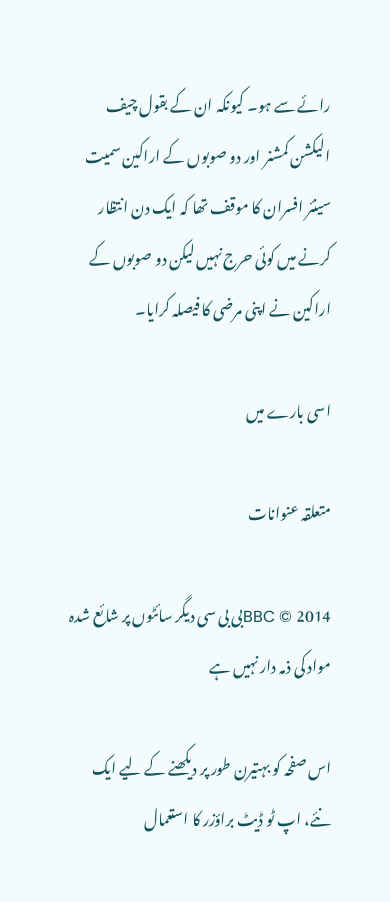رائے سے ہو۔ کیونکہ ان کے بقول چیف الیکشن کمشنر اور دو صوبوں کے اراکین سمیت سینئر افسران کا موقف تھا کہ ایک دن انتظار کرنے میں کوئی حرج نہیں لیکن دو صوبوں کے اراکین نے اپنی مرضی کا فیصلہ کرایا۔

اسی بارے میں

متعلقہ عنوانات

BBC © 2014بی بی سی دیگر سائٹوں پر شائع شدہ مواد کی ذمہ دار نہیں ہے

اس صفحہ کو بہتیرن طور پر دیکھنے کے لیے ایک نئے، اپ ٹو ڈیٹ براؤزر کا استعمال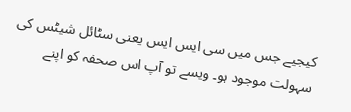کیجیے جس میں سی ایس ایس یعنی سٹائل شیٹس کی سہولت موجود ہو۔ ویسے تو آپ اس صحفہ کو اپنے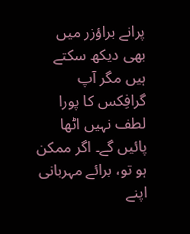پرانے براؤزر میں بھی دیکھ سکتے ہیں مگر آپ گرافِکس کا پورا لطف نہیں اٹھا پائیں گے۔ اگر ممکن ہو تو، برائے مہربانی اپنے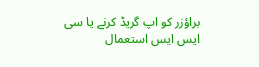براؤزر کو اپ گریڈ کرنے یا سی ایس ایس استعمال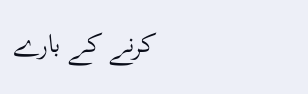کرنے کے بارے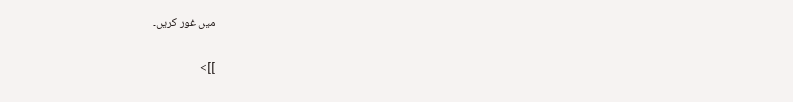میں غور کریں۔

]]>